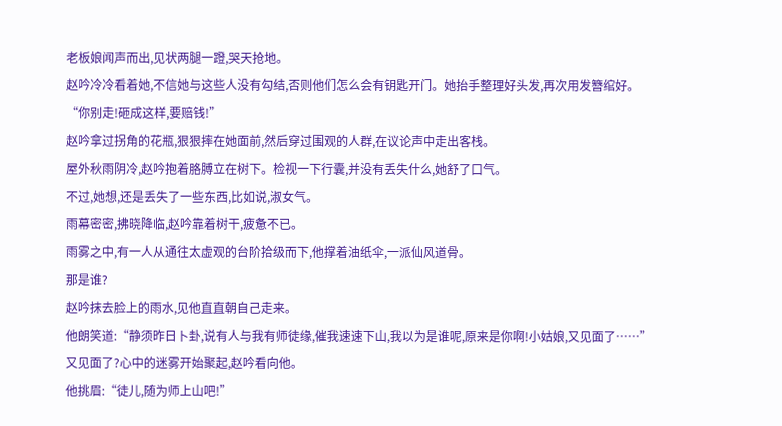老板娘闻声而出,见状两腿一蹬,哭天抢地。
赵吟冷冷看着她,不信她与这些人没有勾结,否则他们怎么会有钥匙开门。她抬手整理好头发,再次用发簪绾好。
“你别走!砸成这样,要赔钱!”
赵吟拿过拐角的花瓶,狠狠摔在她面前,然后穿过围观的人群,在议论声中走出客栈。
屋外秋雨阴冷,赵吟抱着胳膊立在树下。检视一下行囊,并没有丢失什么,她舒了口气。
不过,她想,还是丢失了一些东西,比如说,淑女气。
雨幕密密,拂晓降临,赵吟靠着树干,疲惫不已。
雨雾之中,有一人从通往太虚观的台阶拾级而下,他撑着油纸伞,一派仙风道骨。
那是谁?
赵吟抹去脸上的雨水,见他直直朝自己走来。
他朗笑道:“静须昨日卜卦,说有人与我有师徒缘,催我速速下山,我以为是谁呢,原来是你啊!小姑娘,又见面了……”
又见面了?心中的迷雾开始聚起,赵吟看向他。
他挑眉:“徒儿,随为师上山吧!”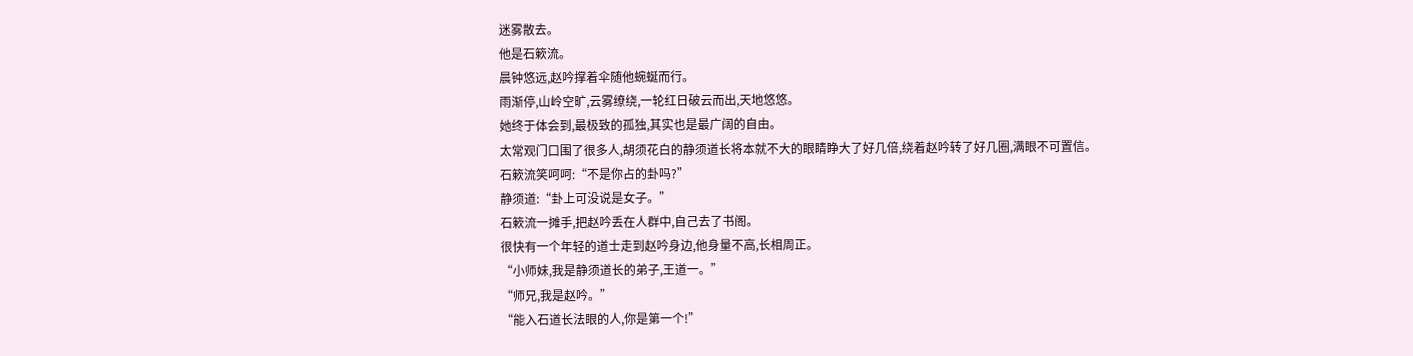迷雾散去。
他是石簌流。
晨钟悠远,赵吟撑着伞随他蜿蜒而行。
雨渐停,山岭空旷,云雾缭绕,一轮红日破云而出,天地悠悠。
她终于体会到,最极致的孤独,其实也是最广阔的自由。
太常观门口围了很多人,胡须花白的静须道长将本就不大的眼睛睁大了好几倍,绕着赵吟转了好几圈,满眼不可置信。
石簌流笑呵呵:“不是你占的卦吗?”
静须道:“卦上可没说是女子。”
石簌流一摊手,把赵吟丢在人群中,自己去了书阁。
很快有一个年轻的道士走到赵吟身边,他身量不高,长相周正。
“小师妹,我是静须道长的弟子,王道一。”
“师兄,我是赵吟。”
“能入石道长法眼的人,你是第一个!”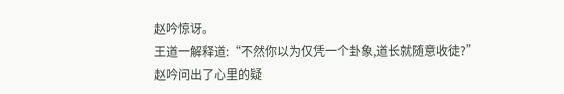赵吟惊讶。
王道一解释道:“不然你以为仅凭一个卦象,道长就随意收徒?”
赵吟问出了心里的疑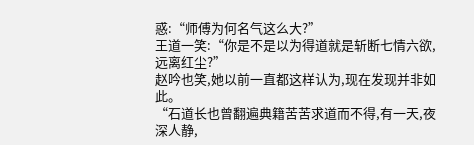惑:“师傅为何名气这么大?”
王道一笑:“你是不是以为得道就是斩断七情六欲,远离红尘?”
赵吟也笑,她以前一直都这样认为,现在发现并非如此。
“石道长也曾翻遍典籍苦苦求道而不得,有一天,夜深人静,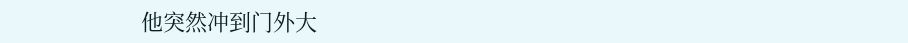他突然冲到门外大